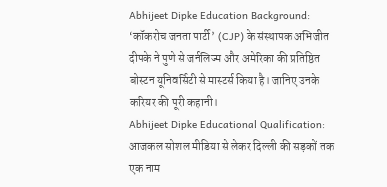Abhijeet Dipke Education Background: ‘कॉकरोच जनता पार्टी’ (CJP) के संस्थापक अभिजीत दीपके ने पुणे से जर्नलिज्म और अमेरिका की प्रतिष्ठित बोस्टन यूनिवर्सिटी से मास्टर्स किया है। जानिए उनके करियर की पूरी कहानी।
Abhijeet Dipke Educational Qualification: आजकल सोशल मीडिया से लेकर दिल्ली की सड़कों तक एक नाम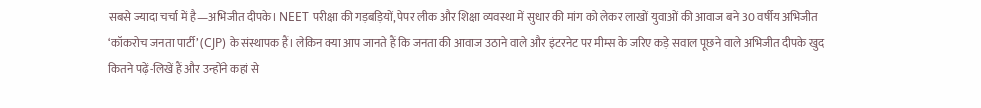सबसे ज्यादा चर्चा में है—अभिजीत दीपके। NEET परीक्षा की गड़बड़ियों, पेपर लीक और शिक्षा व्यवस्था में सुधार की मांग को लेकर लाखों युवाओं की आवाज बने 30 वर्षीय अभिजीत ‘कॉकरोच जनता पार्टी’ (CJP) के संस्थापक हैं। लेकिन क्या आप जानते हैं कि जनता की आवाज उठाने वाले और इंटरनेट पर मीम्स के जरिए कड़े सवाल पूछने वाले अभिजीत दीपके खुद कितने पढ़ें-लिखें हैं और उन्होंने कहां से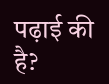पढ़ाई की है?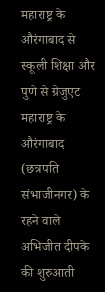महाराष्ट्र के औरंगाबाद से स्कूली शिक्षा और पुणे से ग्रेजुएट
महाराष्ट्र के औरंगाबाद (छत्रपति संभाजीनगर) के रहने वाले अभिजीत दीपके की शुरुआती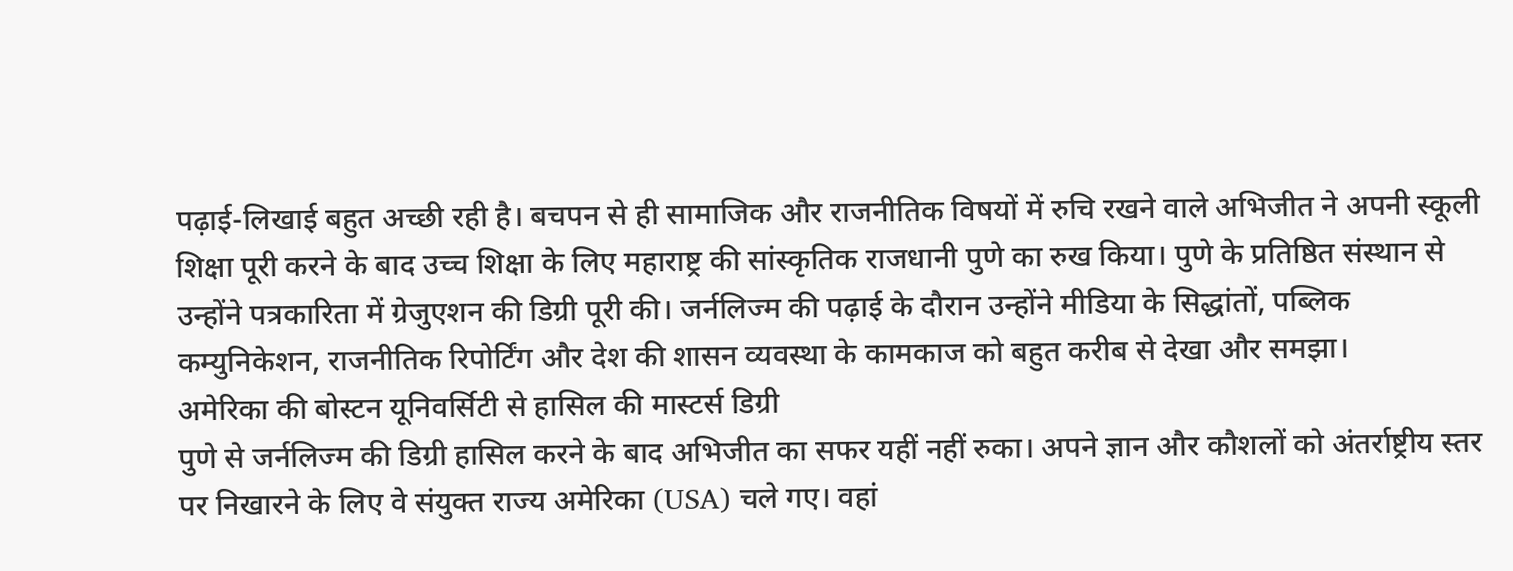पढ़ाई-लिखाई बहुत अच्छी रही है। बचपन से ही सामाजिक और राजनीतिक विषयों में रुचि रखने वाले अभिजीत ने अपनी स्कूली शिक्षा पूरी करने के बाद उच्च शिक्षा के लिए महाराष्ट्र की सांस्कृतिक राजधानी पुणे का रुख किया। पुणे के प्रतिष्ठित संस्थान से उन्होंने पत्रकारिता में ग्रेजुएशन की डिग्री पूरी की। जर्नलिज्म की पढ़ाई के दौरान उन्होंने मीडिया के सिद्धांतों, पब्लिक कम्युनिकेशन, राजनीतिक रिपोर्टिंग और देश की शासन व्यवस्था के कामकाज को बहुत करीब से देखा और समझा।
अमेरिका की बोस्टन यूनिवर्सिटी से हासिल की मास्टर्स डिग्री
पुणे से जर्नलिज्म की डिग्री हासिल करने के बाद अभिजीत का सफर यहीं नहीं रुका। अपने ज्ञान और कौशलों को अंतर्राष्ट्रीय स्तर पर निखारने के लिए वे संयुक्त राज्य अमेरिका (USA) चले गए। वहां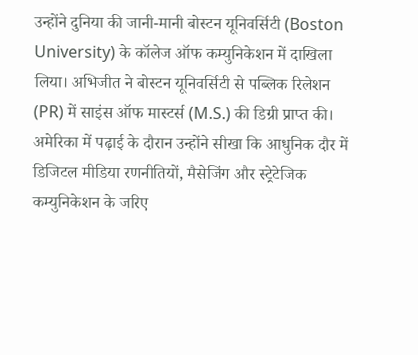उन्होंने दुनिया की जानी-मानी बोस्टन यूनिवर्सिटी (Boston University) के कॉलेज ऑफ कम्युनिकेशन में दाखिला लिया। अभिजीत ने बोस्टन यूनिवर्सिटी से पब्लिक रिलेशन (PR) में साइंस ऑफ मास्टर्स (M.S.) की डिग्री प्राप्त की। अमेरिका में पढ़ाई के दौरान उन्होंने सीखा कि आधुनिक दौर में डिजिटल मीडिया रणनीतियों, मैसेजिंग और स्ट्रेटेजिक कम्युनिकेशन के जरिए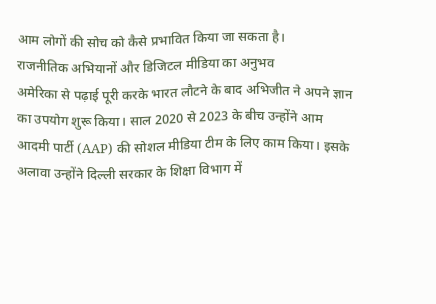आम लोगों की सोच को कैसे प्रभावित किया जा सकता है।
राजनीतिक अभियानों और डिजिटल मीडिया का अनुभव
अमेरिका से पढ़ाई पूरी करके भारत लौटने के बाद अभिजीत ने अपने ज्ञान का उपयोग शुरू किया। साल 2020 से 2023 के बीच उन्होंने आम आदमी पार्टी (AAP) की सोशल मीडिया टीम के लिए काम किया। इसके अलावा उन्होंने दिल्ली सरकार के शिक्षा विभाग में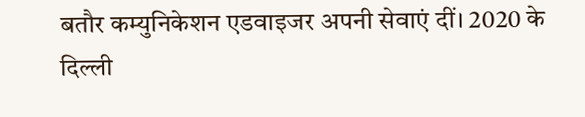बतौर कम्युनिकेशन एडवाइजर अपनी सेवाएं दीं। 2020 के दिल्ली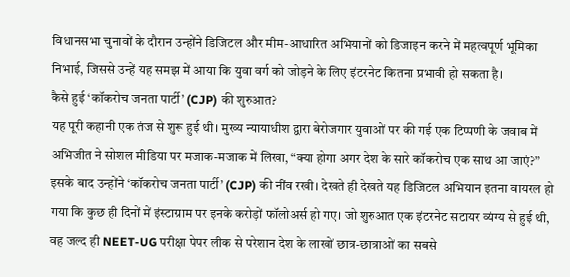विधानसभा चुनावों के दौरान उन्होंने डिजिटल और मीम-आधारित अभियानों को डिजाइन करने में महत्वपूर्ण भूमिका निभाई, जिससे उन्हें यह समझ में आया कि युवा वर्ग को जोड़ने के लिए इंटरनेट कितना प्रभावी हो सकता है।
कैसे हुई ‘कॉकरोच जनता पार्टी’ (CJP) की शुरुआत?
यह पूरी कहानी एक तंज से शुरू हुई थी। मुख्य न्यायाधीश द्वारा बेरोजगार युवाओं पर की गई एक टिप्पणी के जवाब में अभिजीत ने सोशल मीडिया पर मजाक-मजाक में लिखा, “क्या होगा अगर देश के सारे कॉकरोच एक साथ आ जाएं?”
इसके बाद उन्होंने ‘कॉकरोच जनता पार्टी’ (CJP) की नींव रखी। देखते ही देखते यह डिजिटल अभियान इतना वायरल हो गया कि कुछ ही दिनों में इंस्टाग्राम पर इनके करोड़ों फॉलोअर्स हो गए। जो शुरुआत एक इंटरनेट सटायर व्यंग्य से हुई थी, वह जल्द ही NEET-UG परीक्षा पेपर लीक से परेशान देश के लाखों छात्र-छात्राओं का सबसे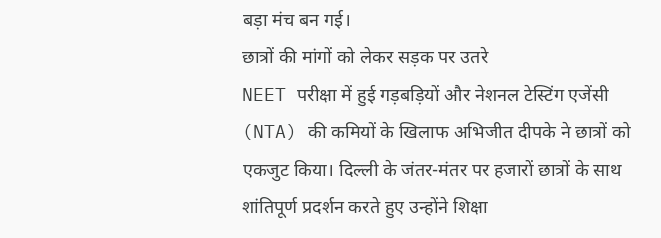बड़ा मंच बन गई।
छात्रों की मांगों को लेकर सड़क पर उतरे
NEET परीक्षा में हुई गड़बड़ियों और नेशनल टेस्टिंग एजेंसी (NTA) की कमियों के खिलाफ अभिजीत दीपके ने छात्रों को एकजुट किया। दिल्ली के जंतर-मंतर पर हजारों छात्रों के साथ शांतिपूर्ण प्रदर्शन करते हुए उन्होंने शिक्षा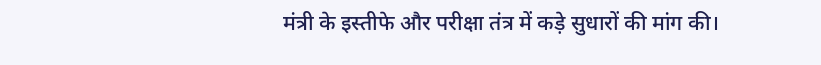मंत्री के इस्तीफे और परीक्षा तंत्र में कड़े सुधारों की मांग की।